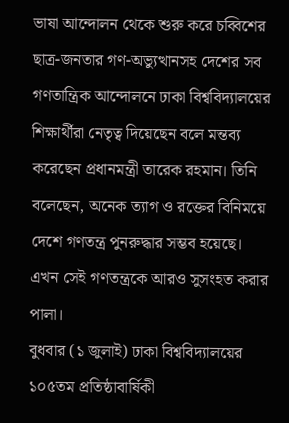ভাষা আন্দোলন থেকে শুরু করে চব্বিশের ছাত্র-জনতার গণ-অভ্যুত্থানসহ দেশের সব গণতান্ত্রিক আন্দোলনে ঢাকা বিশ্ববিদ্যালয়ের শিক্ষার্থীরা নেতৃত্ব দিয়েছেন বলে মন্তব্য করেছেন প্রধানমন্ত্রী তারেক রহমান। তিনি বলেছেন, অনেক ত্যাগ ও রক্তের বিনিময়ে দেশে গণতন্ত্র পুনরুদ্ধার সম্ভব হয়েছে। এখন সেই গণতন্ত্রকে আরও সুসংহত করার পালা।
বুধবার (১ জুলাই) ঢাকা বিশ্ববিদ্যালয়ের ১০৫তম প্রতিষ্ঠাবার্ষিকী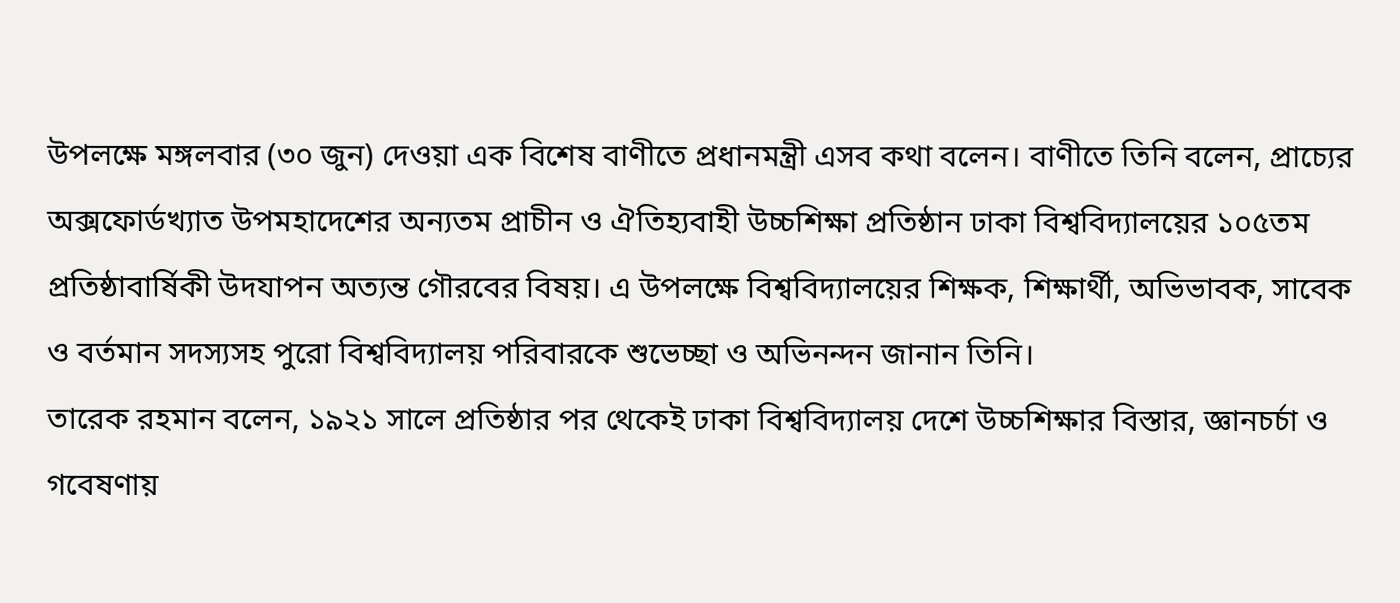উপলক্ষে মঙ্গলবার (৩০ জুন) দেওয়া এক বিশেষ বাণীতে প্রধানমন্ত্রী এসব কথা বলেন। বাণীতে তিনি বলেন, প্রাচ্যের অক্সফোর্ডখ্যাত উপমহাদেশের অন্যতম প্রাচীন ও ঐতিহ্যবাহী উচ্চশিক্ষা প্রতিষ্ঠান ঢাকা বিশ্ববিদ্যালয়ের ১০৫তম প্রতিষ্ঠাবার্ষিকী উদযাপন অত্যন্ত গৌরবের বিষয়। এ উপলক্ষে বিশ্ববিদ্যালয়ের শিক্ষক, শিক্ষার্থী, অভিভাবক, সাবেক ও বর্তমান সদস্যসহ পুরো বিশ্ববিদ্যালয় পরিবারকে শুভেচ্ছা ও অভিনন্দন জানান তিনি।
তারেক রহমান বলেন, ১৯২১ সালে প্রতিষ্ঠার পর থেকেই ঢাকা বিশ্ববিদ্যালয় দেশে উচ্চশিক্ষার বিস্তার, জ্ঞানচর্চা ও গবেষণায়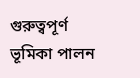গুরুত্বপূর্ণ ভূমিকা পালন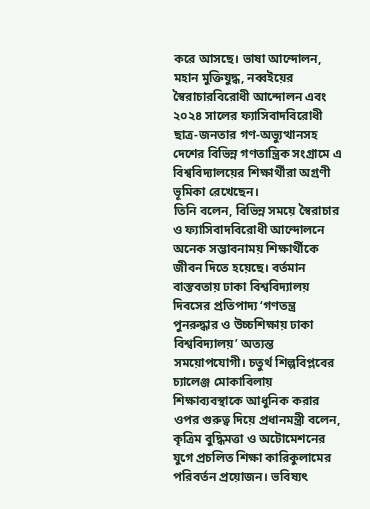করে আসছে। ভাষা আন্দোলন, মহান মুক্তিযুদ্ধ, নব্বইয়ের স্বৈরাচারবিরোধী আন্দোলন এবং ২০২৪ সালের ফ্যাসিবাদবিরোধী ছাত্র-জনতার গণ-অভ্যুত্থানসহ দেশের বিভিন্ন গণতান্ত্রিক সংগ্রামে এ বিশ্ববিদ্যালয়ের শিক্ষার্থীরা অগ্রণী ভূমিকা রেখেছেন।
তিনি বলেন, বিভিন্ন সময়ে স্বৈরাচার ও ফ্যাসিবাদবিরোধী আন্দোলনে অনেক সম্ভাবনাময় শিক্ষার্থীকে জীবন দিতে হয়েছে। বর্তমান বাস্তবতায় ঢাকা বিশ্ববিদ্যালয় দিবসের প্রতিপাদ্য ‘গণতন্ত্র পুনরুদ্ধার ও উচ্চশিক্ষায় ঢাকা বিশ্ববিদ্যালয়’ অত্যন্ত সময়োপযোগী। চতুর্থ শিল্পবিপ্লবের চ্যালেঞ্জ মোকাবিলায় শিক্ষাব্যবস্থাকে আধুনিক করার ওপর গুরুত্ব দিয়ে প্রধানমন্ত্রী বলেন, কৃত্রিম বুদ্ধিমত্তা ও অটোমেশনের যুগে প্রচলিত শিক্ষা কারিকুলামের পরিবর্তন প্রয়োজন। ভবিষ্যৎ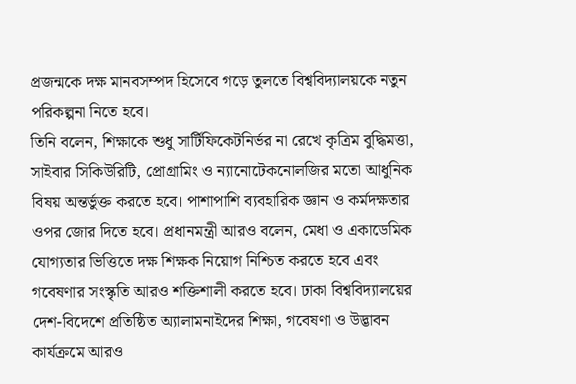প্রজন্মকে দক্ষ মানবসম্পদ হিসেবে গড়ে তুলতে বিশ্ববিদ্যালয়কে নতুন পরিকল্পনা নিতে হবে।
তিনি বলেন, শিক্ষাকে শুধু সার্টিফিকেটনির্ভর না রেখে কৃত্রিম বুদ্ধিমত্তা, সাইবার সিকিউরিটি, প্রোগ্রামিং ও ন্যানোটেকনোলজির মতো আধুনিক বিষয় অন্তর্ভুক্ত করতে হবে। পাশাপাশি ব্যবহারিক জ্ঞান ও কর্মদক্ষতার ওপর জোর দিতে হবে। প্রধানমন্ত্রী আরও বলেন, মেধা ও একাডেমিক যোগ্যতার ভিত্তিতে দক্ষ শিক্ষক নিয়োগ নিশ্চিত করতে হবে এবং গবেষণার সংস্কৃতি আরও শক্তিশালী করতে হবে। ঢাকা বিশ্ববিদ্যালয়ের দেশ-বিদেশে প্রতিষ্ঠিত অ্যালামনাইদের শিক্ষা, গবেষণা ও উদ্ভাবন কার্যক্রমে আরও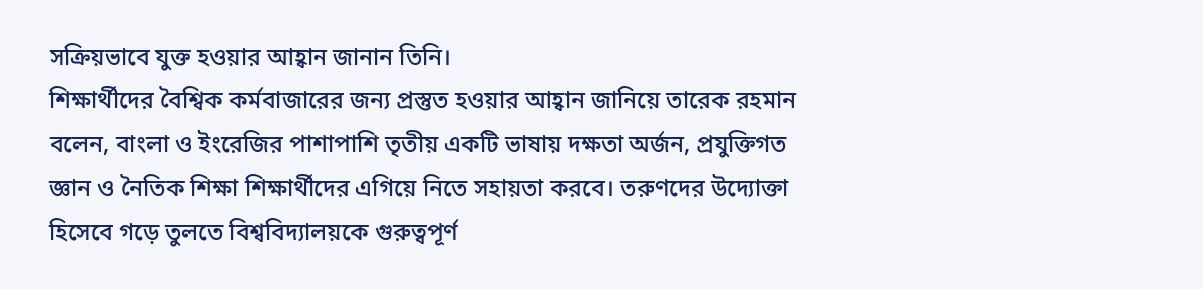সক্রিয়ভাবে যুক্ত হওয়ার আহ্বান জানান তিনি।
শিক্ষার্থীদের বৈশ্বিক কর্মবাজারের জন্য প্রস্তুত হওয়ার আহ্বান জানিয়ে তারেক রহমান বলেন, বাংলা ও ইংরেজির পাশাপাশি তৃতীয় একটি ভাষায় দক্ষতা অর্জন, প্রযুক্তিগত জ্ঞান ও নৈতিক শিক্ষা শিক্ষার্থীদের এগিয়ে নিতে সহায়তা করবে। তরুণদের উদ্যোক্তা হিসেবে গড়ে তুলতে বিশ্ববিদ্যালয়কে গুরুত্বপূর্ণ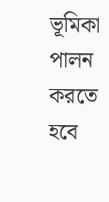ভূমিকা পালন করতে হবে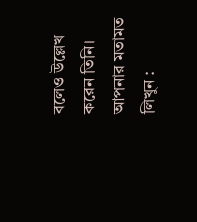বলেও উল্লেখ করেন তিনি।
আপনার মতামত লিখুন :